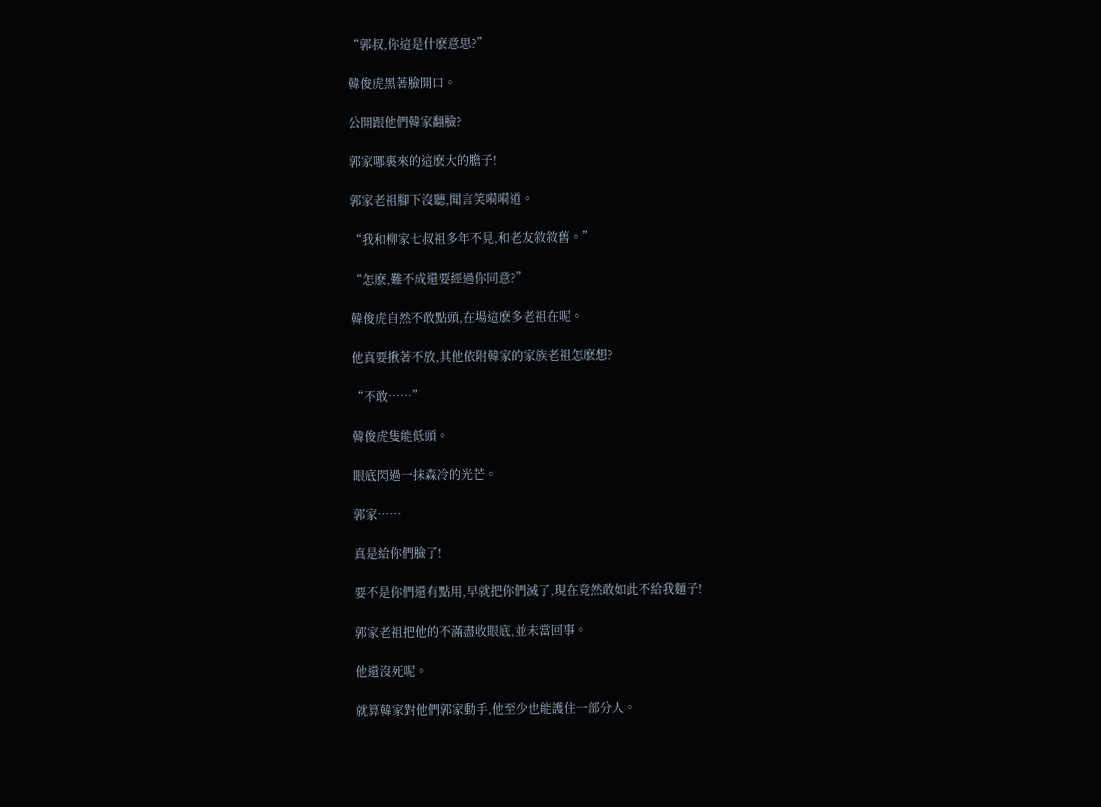“郭叔,你這是什麽意思?”

韓俊虎黑著臉開口。

公開跟他們韓家翻臉?

郭家哪裏來的這麽大的膽子!

郭家老祖腳下沒聽,聞言笑嗬嗬道。

“我和柳家七叔祖多年不見,和老友敘敘舊。”

“怎麽,難不成還要經過你同意?”

韓俊虎自然不敢點頭,在場這麽多老祖在呢。

他真要揪著不放,其他依附韓家的家族老祖怎麽想?

“不敢……”

韓俊虎隻能低頭。

眼底閃過一抹森冷的光芒。

郭家……

真是給你們臉了!

要不是你們還有點用,早就把你們滅了,現在竟然敢如此不給我麵子!

郭家老祖把他的不滿盡收眼底,並未當回事。

他還沒死呢。

就算韓家對他們郭家動手,他至少也能護住一部分人。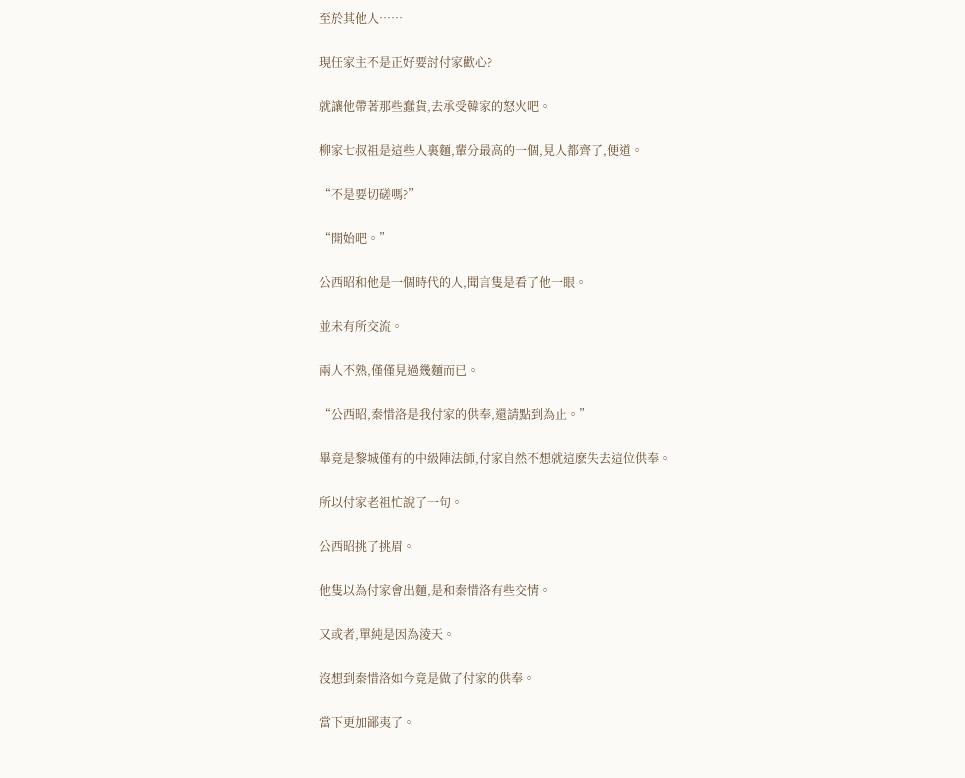至於其他人……

現任家主不是正好要討付家歡心?

就讓他帶著那些蠢貨,去承受韓家的怒火吧。

柳家七叔祖是這些人裏麵,輩分最高的一個,見人都齊了,便道。

“不是要切磋嗎?”

“開始吧。”

公西昭和他是一個時代的人,聞言隻是看了他一眼。

並未有所交流。

兩人不熟,僅僅見過幾麵而已。

“公西昭,秦惜洛是我付家的供奉,還請點到為止。”

畢竟是黎城僅有的中級陣法師,付家自然不想就這麽失去這位供奉。

所以付家老祖忙說了一句。

公西昭挑了挑眉。

他隻以為付家會出麵,是和秦惜洛有些交情。

又或者,單純是因為淩天。

沒想到秦惜洛如今竟是做了付家的供奉。

當下更加鄙夷了。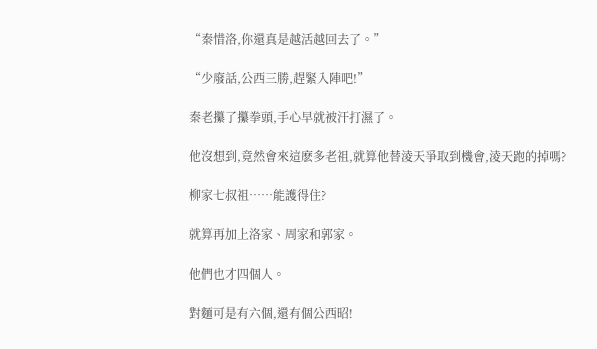“秦惜洛,你還真是越活越回去了。”

“少廢話,公西三勝,趕緊入陣吧!”

秦老攥了攥拳頭,手心早就被汗打濕了。

他沒想到,竟然會來這麽多老祖,就算他替淩天爭取到機會,淩天跑的掉嗎?

柳家七叔祖……能護得住?

就算再加上洛家、周家和郭家。

他們也才四個人。

對麵可是有六個,還有個公西昭!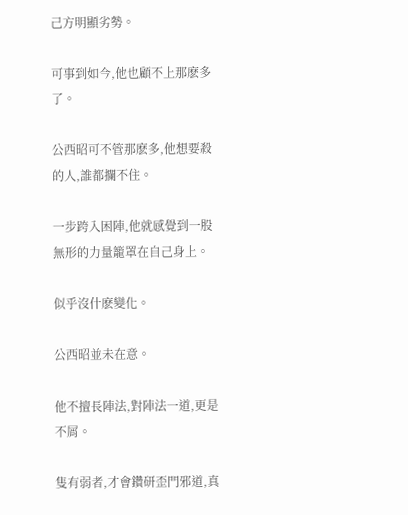己方明顯劣勢。

可事到如今,他也顧不上那麽多了。

公西昭可不管那麽多,他想要殺的人,誰都攔不住。

一步跨入困陣,他就感覺到一股無形的力量籠罩在自己身上。

似乎沒什麽變化。

公西昭並未在意。

他不擅長陣法,對陣法一道,更是不屑。

隻有弱者,才會鑽研歪門邪道,真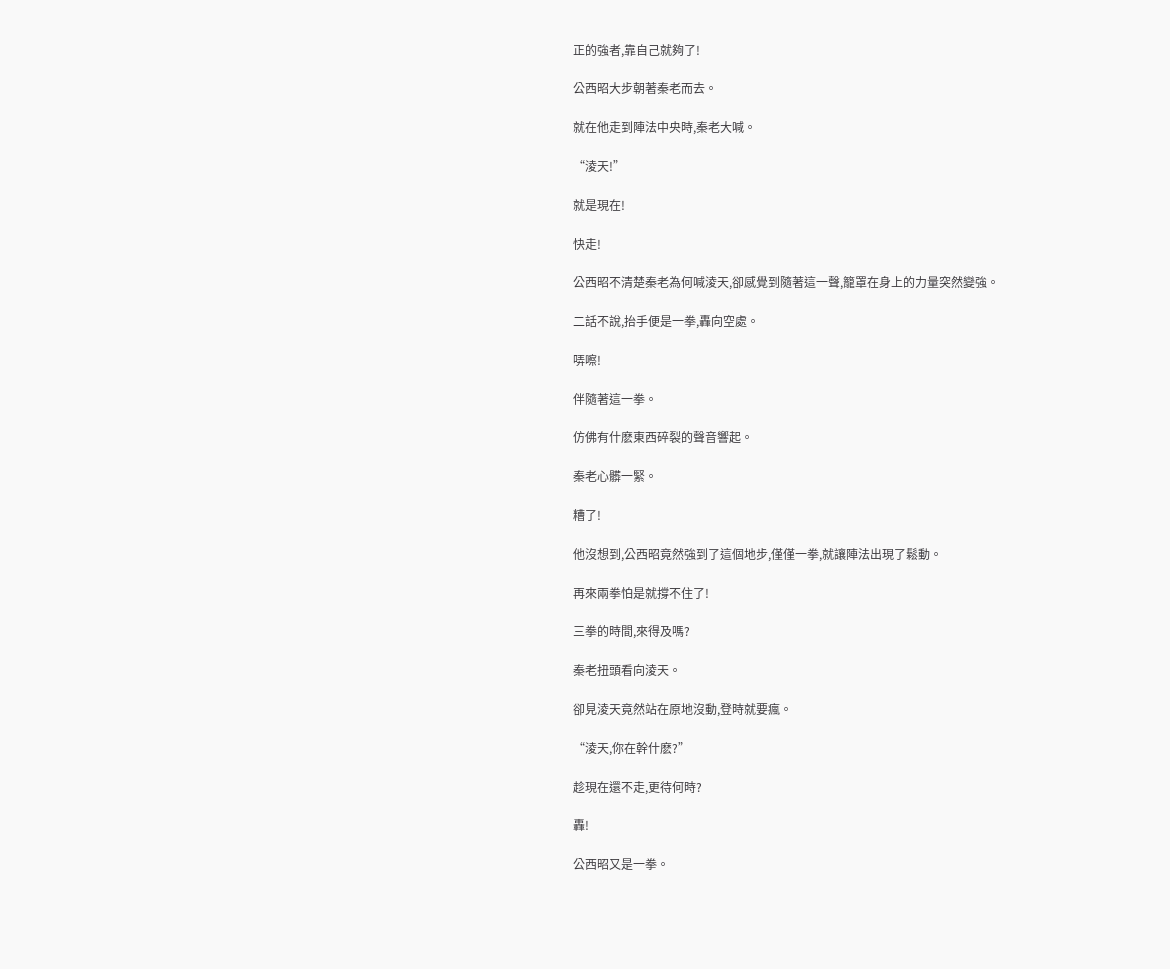正的強者,靠自己就夠了!

公西昭大步朝著秦老而去。

就在他走到陣法中央時,秦老大喊。

“淩天!”

就是現在!

快走!

公西昭不清楚秦老為何喊淩天,卻感覺到隨著這一聲,籠罩在身上的力量突然變強。

二話不說,抬手便是一拳,轟向空處。

哢嚓!

伴隨著這一拳。

仿佛有什麽東西碎裂的聲音響起。

秦老心髒一緊。

糟了!

他沒想到,公西昭竟然強到了這個地步,僅僅一拳,就讓陣法出現了鬆動。

再來兩拳怕是就撐不住了!

三拳的時間,來得及嗎?

秦老扭頭看向淩天。

卻見淩天竟然站在原地沒動,登時就要瘋。

“淩天,你在幹什麽?”

趁現在還不走,更待何時?

轟!

公西昭又是一拳。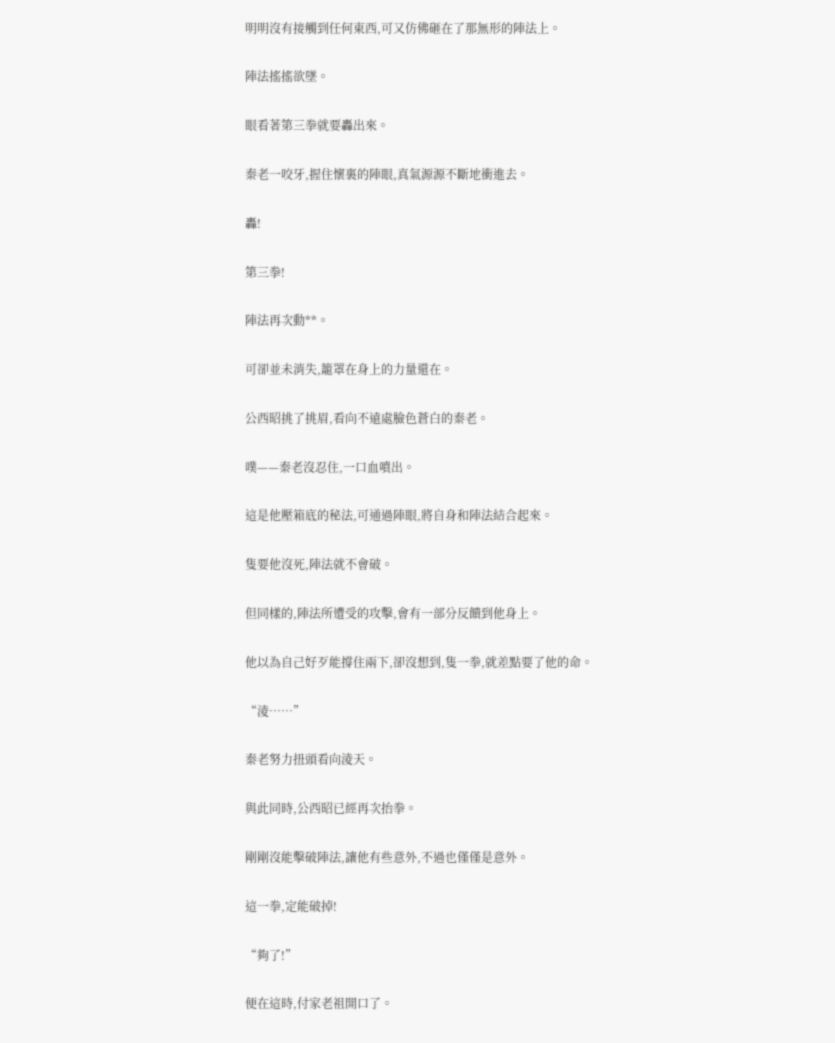明明沒有接觸到任何東西,可又仿佛砸在了那無形的陣法上。

陣法搖搖欲墜。

眼看著第三拳就要轟出來。

秦老一咬牙,握住懷裏的陣眼,真氣源源不斷地衝進去。

轟!

第三拳!

陣法再次動**。

可卻並未消失,籠罩在身上的力量還在。

公西昭挑了挑眉,看向不遠處臉色蒼白的秦老。

噗——秦老沒忍住,一口血噴出。

這是他壓箱底的秘法,可通過陣眼,將自身和陣法結合起來。

隻要他沒死,陣法就不會破。

但同樣的,陣法所遭受的攻擊,會有一部分反饋到他身上。

他以為自己好歹能撐住兩下,卻沒想到,隻一拳,就差點要了他的命。

“淩……”

秦老努力扭頭看向淩天。

與此同時,公西昭已經再次抬拳。

剛剛沒能擊破陣法,讓他有些意外,不過也僅僅是意外。

這一拳,定能破掉!

“夠了!”

便在這時,付家老祖開口了。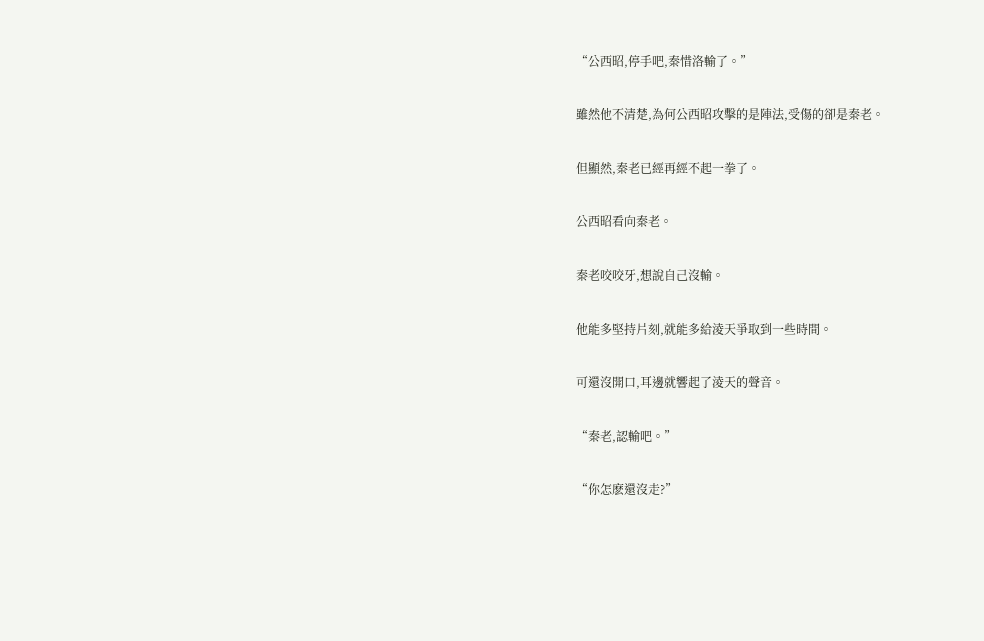“公西昭,停手吧,秦惜洛輸了。”

雖然他不清楚,為何公西昭攻擊的是陣法,受傷的卻是秦老。

但顯然,秦老已經再經不起一拳了。

公西昭看向秦老。

秦老咬咬牙,想說自己沒輸。

他能多堅持片刻,就能多給淩天爭取到一些時間。

可還沒開口,耳邊就響起了淩天的聲音。

“秦老,認輸吧。”

“你怎麽還沒走?”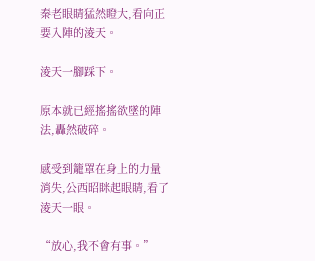秦老眼睛猛然瞪大,看向正要入陣的淩天。

淩天一腳踩下。

原本就已經搖搖欲墜的陣法,轟然破碎。

感受到籠罩在身上的力量消失,公西昭眯起眼睛,看了淩天一眼。

“放心,我不會有事。”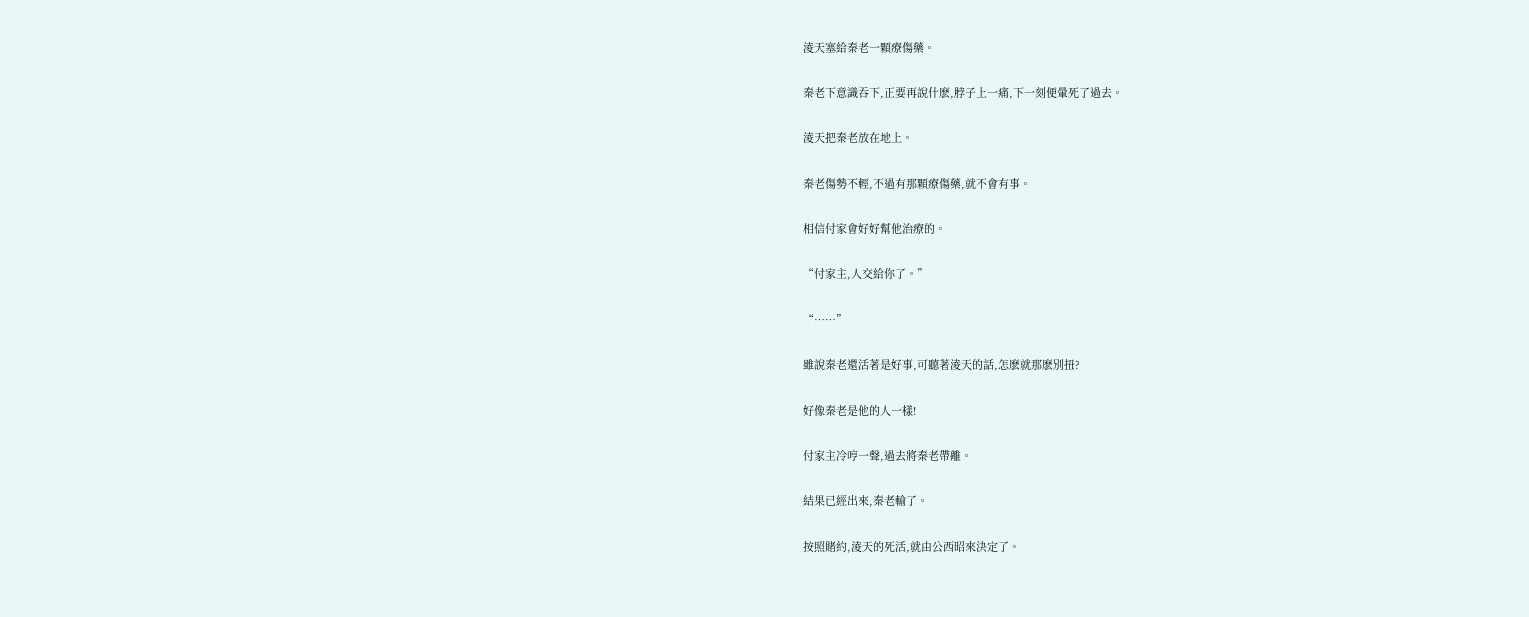淩天塞給秦老一顆療傷藥。

秦老下意識吞下,正要再說什麽,脖子上一痛,下一刻便暈死了過去。

淩天把秦老放在地上。

秦老傷勢不輕,不過有那顆療傷藥,就不會有事。

相信付家會好好幫他治療的。

“付家主,人交給你了。”

“……”

雖說秦老還活著是好事,可聽著淩天的話,怎麽就那麽別扭?

好像秦老是他的人一樣!

付家主冷哼一聲,過去將秦老帶離。

結果已經出來,秦老輸了。

按照賭約,淩天的死活,就由公西昭來決定了。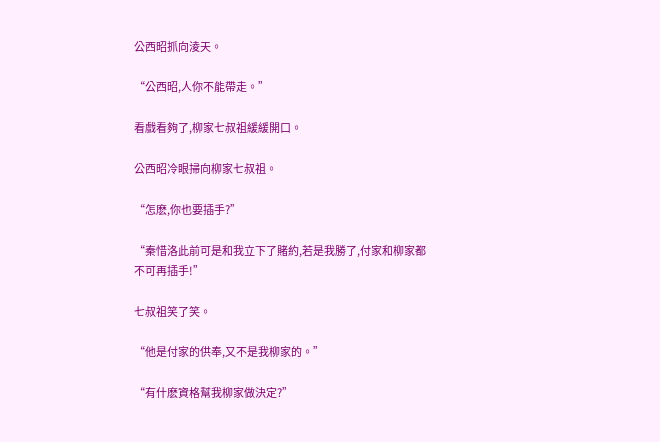公西昭抓向淩天。

“公西昭,人你不能帶走。”

看戲看夠了,柳家七叔祖緩緩開口。

公西昭冷眼掃向柳家七叔祖。

“怎麽,你也要插手?”

“秦惜洛此前可是和我立下了賭約,若是我勝了,付家和柳家都不可再插手!”

七叔祖笑了笑。

“他是付家的供奉,又不是我柳家的。”

“有什麽資格幫我柳家做決定?”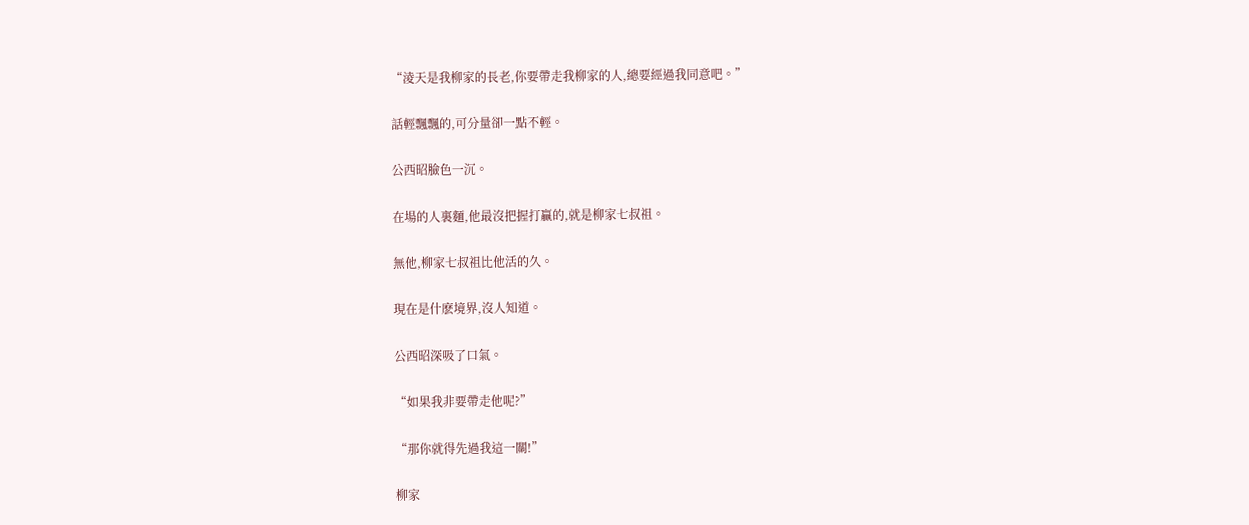“淩天是我柳家的長老,你要帶走我柳家的人,總要經過我同意吧。”

話輕飄飄的,可分量卻一點不輕。

公西昭臉色一沉。

在場的人裏麵,他最沒把握打贏的,就是柳家七叔祖。

無他,柳家七叔祖比他活的久。

現在是什麽境界,沒人知道。

公西昭深吸了口氣。

“如果我非要帶走他呢?”

“那你就得先過我這一關!”

柳家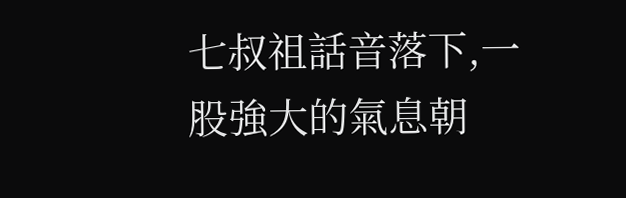七叔祖話音落下,一股強大的氣息朝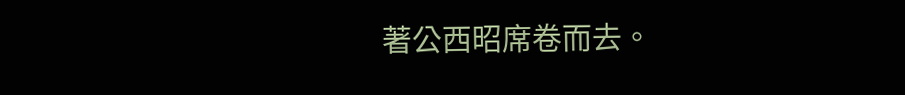著公西昭席卷而去。